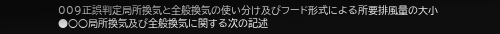009正誤判定局所換気と全般換気の使い分け及びフード形式による所要排風量の大小●○○局所換気及び全般換気に関する次の記述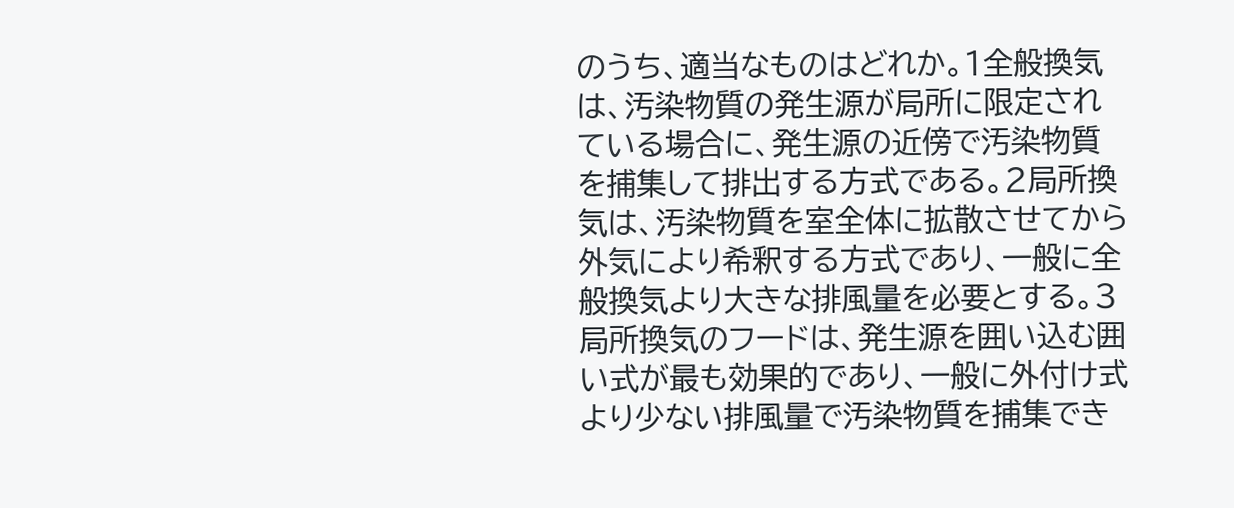のうち、適当なものはどれか。1全般換気は、汚染物質の発生源が局所に限定されている場合に、発生源の近傍で汚染物質を捕集して排出する方式である。2局所換気は、汚染物質を室全体に拡散させてから外気により希釈する方式であり、一般に全般換気より大きな排風量を必要とする。3局所換気のフードは、発生源を囲い込む囲い式が最も効果的であり、一般に外付け式より少ない排風量で汚染物質を捕集でき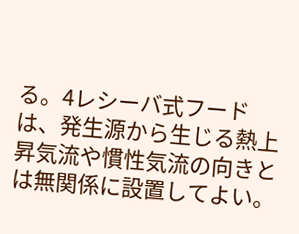る。4レシーバ式フードは、発生源から生じる熱上昇気流や慣性気流の向きとは無関係に設置してよい。